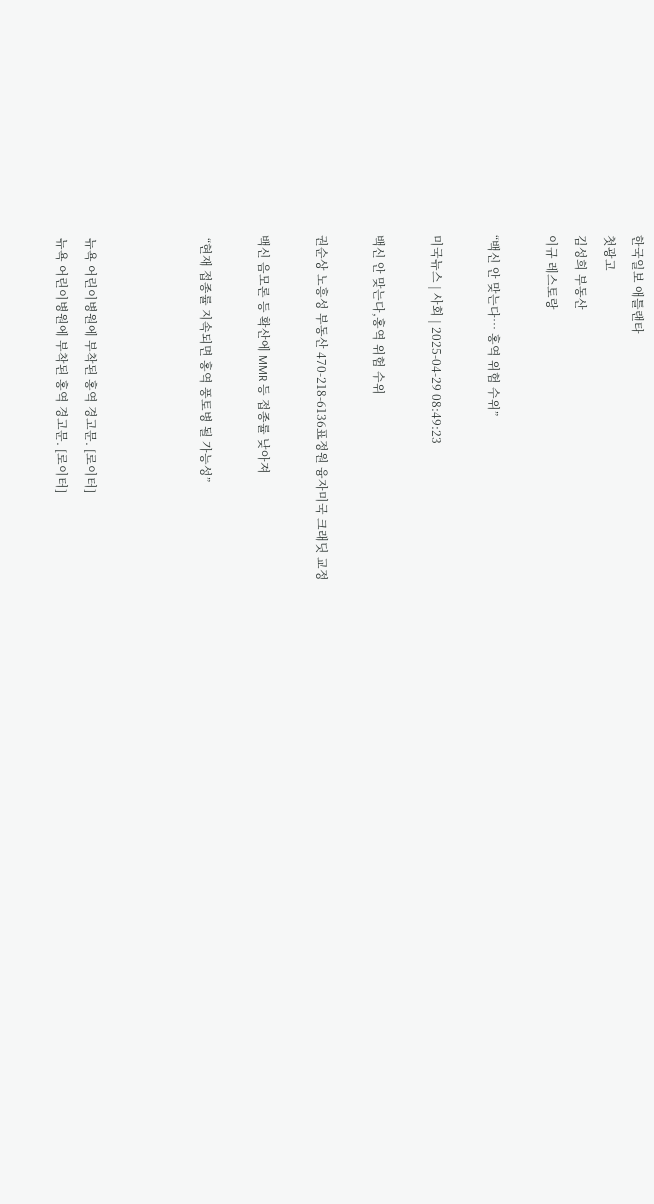한국일보 애틀랜타
첫광고
김성희 부동산
이규 레스토랑

“백신 안 맞는다… 홍역 위험 수위”

미국뉴스 | 사회 | 2025-04-29 08:49:23

백신 안 맞는다,홍역 위험 수위

권순상 노흥성 부동산 470-218-6136표정원 융자미국 크래딧 교정

백신 음모론 등 확산에 MMR 등 접종률 낮아져

 “현재 접종률 지속되면 홍역 풍토병 될 가능성”



 뉴욕 어린이병원에 부착된 홍역 경고문. [로이터]
 뉴욕 어린이병원에 부착된 홍역 경고문. [로이터]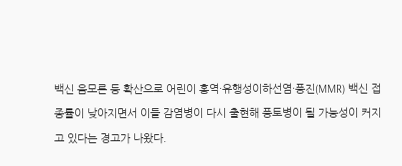백신 음모론 등 확산으로 어린이 홍역·유행성이하선염·풍진(MMR) 백신 접종률이 낮아지면서 이들 감염병이 다시 출현해 풍토병이 될 가능성이 커지고 있다는 경고가 나왔다.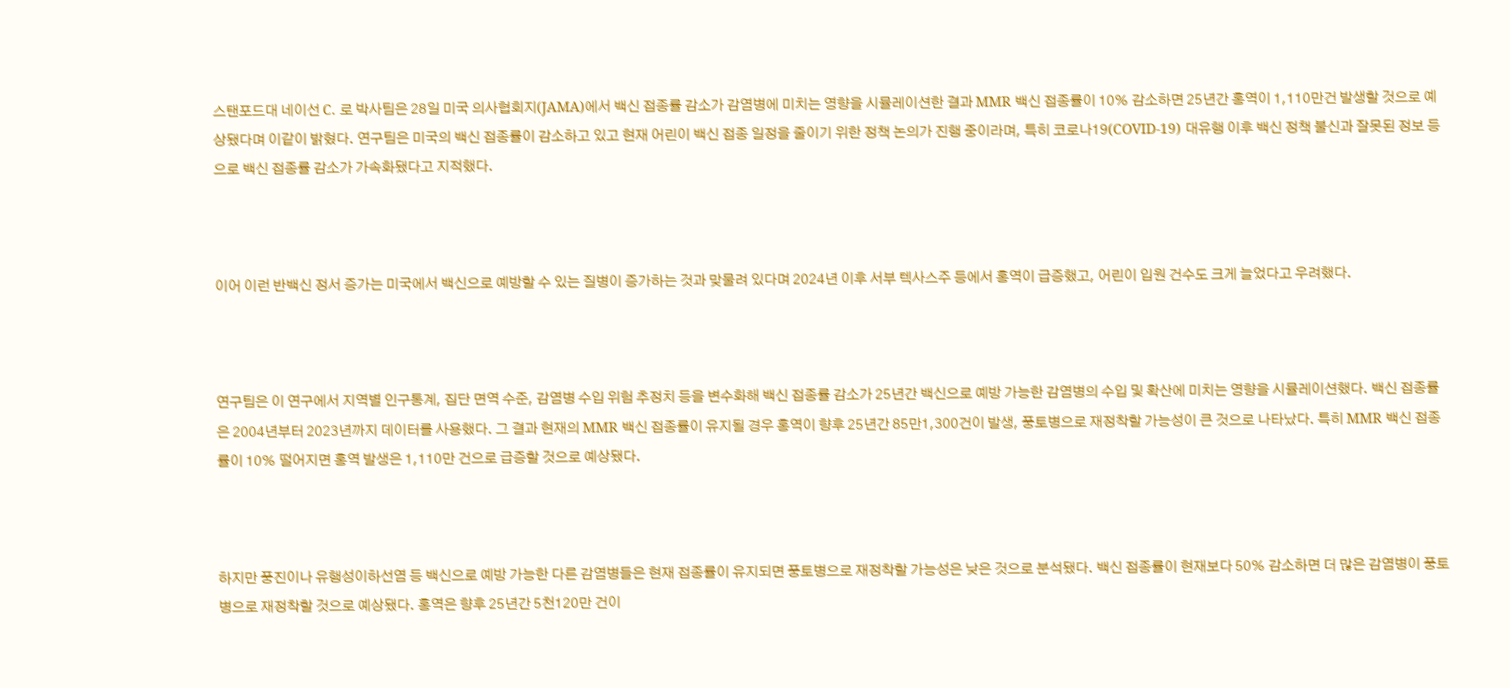스탠포드대 네이선 C. 로 박사팀은 28일 미국 의사협회지(JAMA)에서 백신 접종률 감소가 감염병에 미치는 영향을 시뮬레이션한 결과 MMR 백신 접종률이 10% 감소하면 25년간 홍역이 1,110만건 발생할 것으로 예상됐다며 이같이 밝혔다. 연구팀은 미국의 백신 접종률이 감소하고 있고 현재 어린이 백신 접종 일정을 줄이기 위한 정책 논의가 진행 중이라며, 특히 코로나19(COVID-19) 대유행 이후 백신 정책 불신과 잘못된 정보 등으로 백신 접종률 감소가 가속화됐다고 지적했다.



이어 이런 반백신 정서 증가는 미국에서 백신으로 예방할 수 있는 질병이 증가하는 것과 맞물려 있다며 2024년 이후 서부 텍사스주 등에서 홍역이 급증했고, 어린이 입원 건수도 크게 늘었다고 우려했다.



연구팀은 이 연구에서 지역별 인구통계, 집단 면역 수준, 감염병 수입 위험 추정치 등을 변수화해 백신 접종률 감소가 25년간 백신으로 예방 가능한 감염병의 수입 및 확산에 미치는 영향을 시뮬레이션했다. 백신 접종률은 2004년부터 2023년까지 데이터를 사용했다. 그 결과 현재의 MMR 백신 접종률이 유지될 경우 홍역이 향후 25년간 85만1,300건이 발생, 풍토병으로 재정착할 가능성이 큰 것으로 나타났다. 특히 MMR 백신 접종률이 10% 떨어지면 홍역 발생은 1,110만 건으로 급증할 것으로 예상됐다.



하지만 풍진이나 유행성이하선염 등 백신으로 예방 가능한 다른 감염병들은 현재 접종률이 유지되면 풍토병으로 재정착할 가능성은 낮은 것으로 분석됐다. 백신 접종률이 현재보다 50% 감소하면 더 많은 감염병이 풍토병으로 재정착할 것으로 예상됐다. 홍역은 향후 25년간 5천120만 건이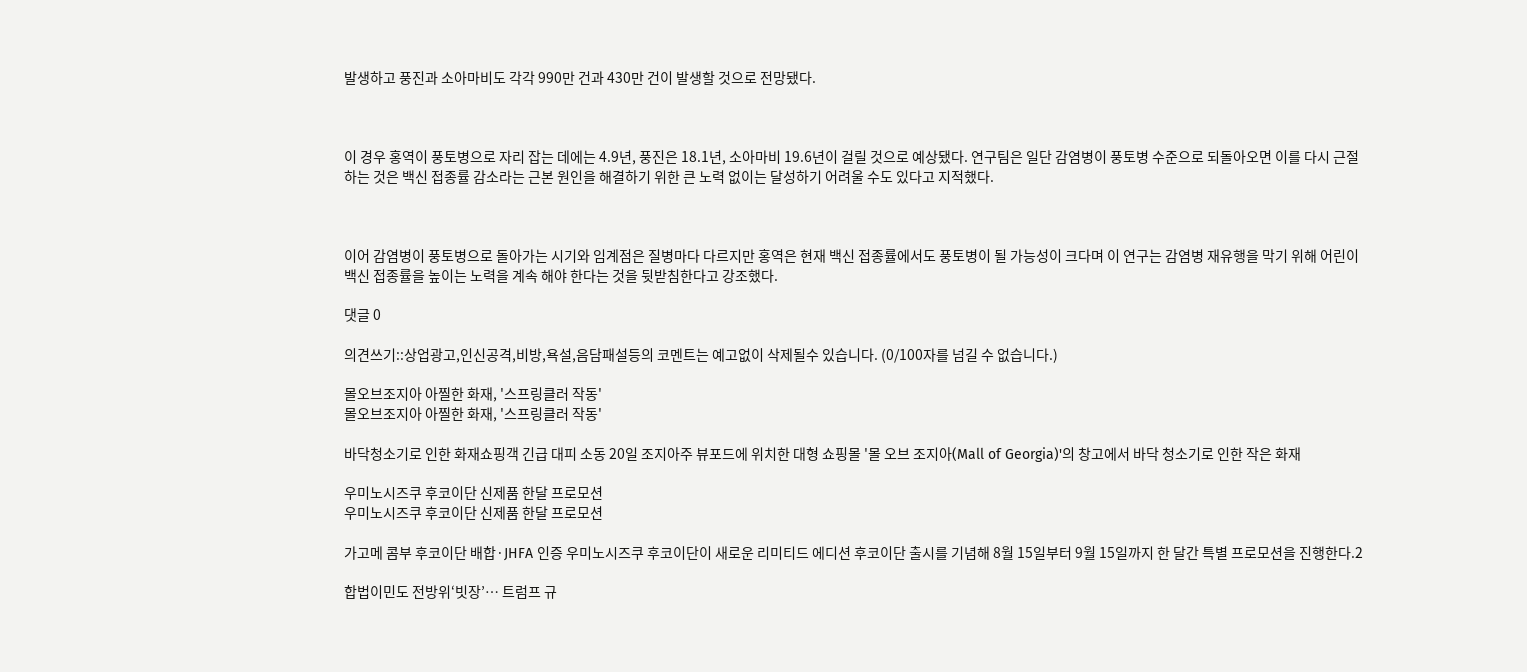발생하고 풍진과 소아마비도 각각 990만 건과 430만 건이 발생할 것으로 전망됐다.



이 경우 홍역이 풍토병으로 자리 잡는 데에는 4.9년, 풍진은 18.1년, 소아마비 19.6년이 걸릴 것으로 예상됐다. 연구팀은 일단 감염병이 풍토병 수준으로 되돌아오면 이를 다시 근절하는 것은 백신 접종률 감소라는 근본 원인을 해결하기 위한 큰 노력 없이는 달성하기 어려울 수도 있다고 지적했다.



이어 감염병이 풍토병으로 돌아가는 시기와 임계점은 질병마다 다르지만 홍역은 현재 백신 접종률에서도 풍토병이 될 가능성이 크다며 이 연구는 감염병 재유행을 막기 위해 어린이 백신 접종률을 높이는 노력을 계속 해야 한다는 것을 뒷받침한다고 강조했다.

댓글 0

의견쓰기::상업광고,인신공격,비방,욕설,음담패설등의 코멘트는 예고없이 삭제될수 있습니다. (0/100자를 넘길 수 없습니다.)

몰오브조지아 아찔한 화재, '스프링클러 작동'
몰오브조지아 아찔한 화재, '스프링클러 작동'

바닥청소기로 인한 화재쇼핑객 긴급 대피 소동 20일 조지아주 뷰포드에 위치한 대형 쇼핑몰 '몰 오브 조지아(Mall of Georgia)'의 창고에서 바닥 청소기로 인한 작은 화재

우미노시즈쿠 후코이단 신제품 한달 프로모션
우미노시즈쿠 후코이단 신제품 한달 프로모션

가고메 콤부 후코이단 배합·JHFA 인증 우미노시즈쿠 후코이단이 새로운 리미티드 에디션 후코이단 출시를 기념해 8월 15일부터 9월 15일까지 한 달간 특별 프로모션을 진행한다.2

합법이민도 전방위‘빗장’… 트럼프 규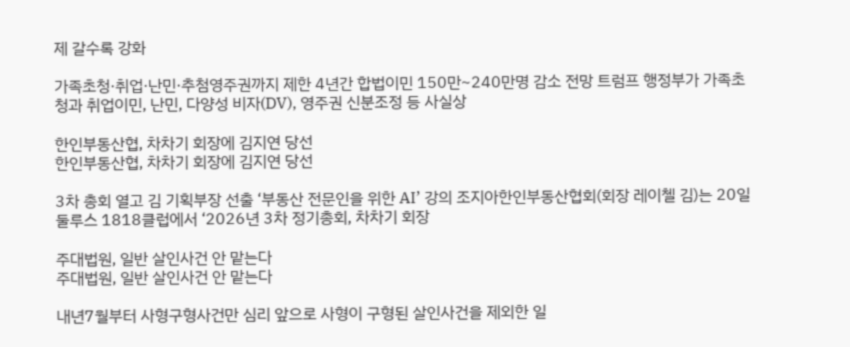제 갈수록 강화

가족초청·취업·난민·추첨영주권까지 제한 4년간 합법이민 150만~240만명 감소 전망 트럼프 행정부가 가족초청과 취업이민, 난민, 다양성 비자(DV), 영주권 신분조정 등 사실상

한인부동산협, 차차기 회장에 김지연 당선
한인부동산협, 차차기 회장에 김지연 당선

3차 총회 열고 김 기획부장 선출 ‘부동산 전문인을 위한 AI’ 강의 조지아한인부동산협회(회장 레이첼 김)는 20일 둘루스 1818클럽에서 ‘2026년 3차 정기총회, 차차기 회장

주대법원, 일반 살인사건 안 맡는다
주대법원, 일반 살인사건 안 맡는다

내년7월부터 사형구형사건만 심리 앞으로 사형이 구형된 살인사건을 제외한 일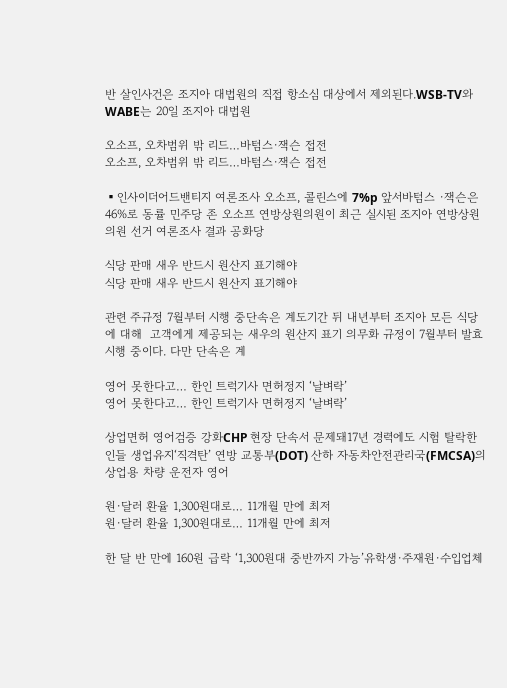반 살인사건은 조지아 대법원의 직접 항소심 대상에서 제외된다.WSB-TV와 WABE는 20일 조지아 대법원

오소프, 오차범위 밖 리드…바텀스∙잭슨 접전
오소프, 오차범위 밖 리드…바텀스∙잭슨 접전

▪인사이더어드밴티지 여론조사 오소프, 콜린스에 7%p 앞서바텀스 ∙잭슨은 46%로 동률 민주당 존 오소프 연방상원의원이 최근 실시된 조지아 연방상원의원 선거 여론조사 결과 공화당

식당 판매 새우 반드시 원산지 표기해야
식당 판매 새우 반드시 원산지 표기해야

관련 주규정 7월부터 시행 중단속은 계도기간 뒤 내년부터 조지아 모든 식당에 대해  고객에게 제공되는 새우의 원산지 표기 의무화 규정이 7월부터 발효 시행 중이다. 다만 단속은 계

영어 못한다고… 한인 트럭기사 면허정지 ‘날벼락’
영어 못한다고… 한인 트럭기사 면허정지 ‘날벼락’

상업면허 영어검증 강화CHP 현장 단속서 문제돼17년 경력에도 시험 탈락한인들 생업유지‘직격탄’ 연방 교통부(DOT) 산하 자동차안전관리국(FMCSA)의 상업용 차량 운전자 영어

원·달러 환율 1,300원대로… 11개월 만에 최저
원·달러 환율 1,300원대로… 11개월 만에 최저

한 달 반 만에 160원 급락 ‘1,300원대 중반까지 가능’유학생·주재원·수입업체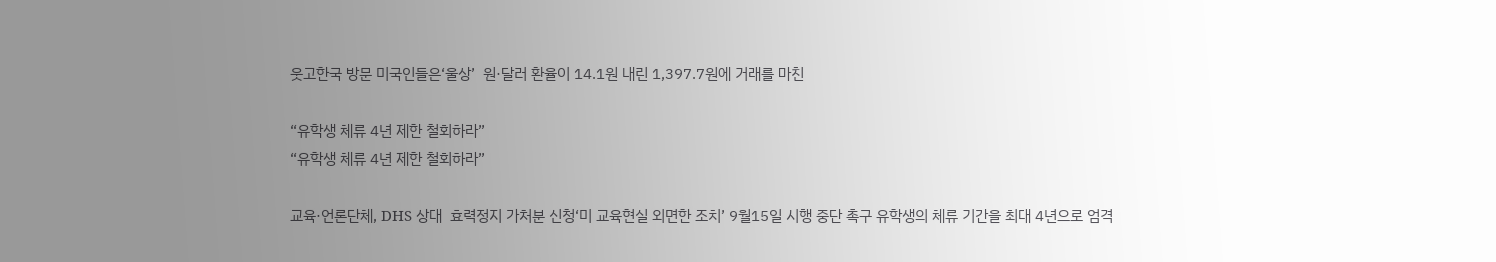웃고한국 방문 미국인들은‘울상’  원·달러 환율이 14.1원 내린 1,397.7원에 거래를 마친

“유학생 체류 4년 제한 철회하라”
“유학생 체류 4년 제한 철회하라”

교육·언론단체, DHS 상대  효력정지 가처분 신청‘미 교육현실 외면한 조치’ 9월15일 시행 중단 촉구 유학생의 체류 기간을 최대 4년으로 엄격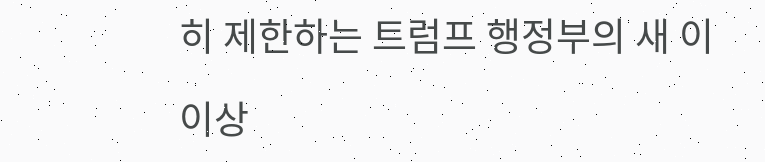히 제한하는 트럼프 행정부의 새 이

이상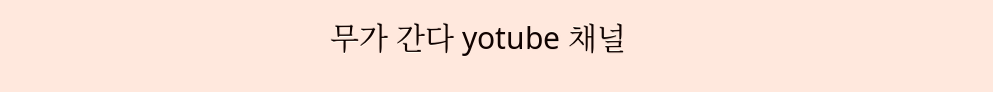무가 간다 yotube 채널